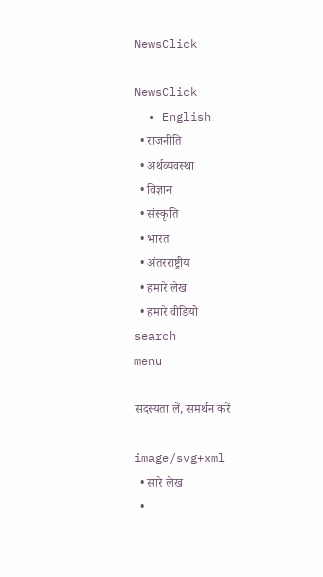NewsClick

NewsClick
  • English
  • राजनीति
  • अर्थव्यवस्था
  • विज्ञान
  • संस्कृति
  • भारत
  • अंतरराष्ट्रीय
  • हमारे लेख
  • हमारे वीडियो
search
menu

सदस्यता लें, समर्थन करें

image/svg+xml
  • सारे लेख
  •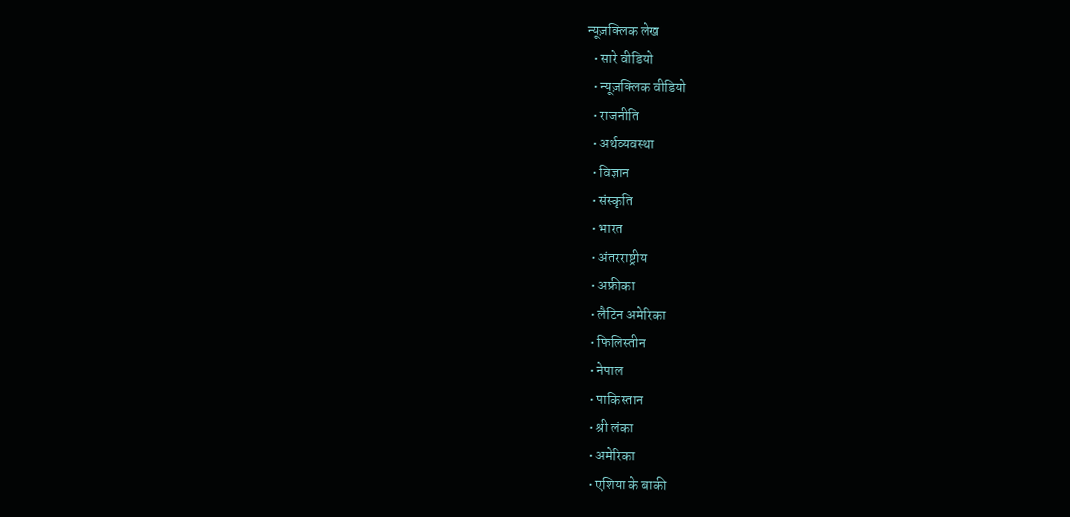न्यूज़क्लिक लेख
  • सारे वीडियो
  • न्यूज़क्लिक वीडियो
  • राजनीति
  • अर्थव्यवस्था
  • विज्ञान
  • संस्कृति
  • भारत
  • अंतरराष्ट्रीय
  • अफ्रीका
  • लैटिन अमेरिका
  • फिलिस्तीन
  • नेपाल
  • पाकिस्तान
  • श्री लंका
  • अमेरिका
  • एशिया के बाकी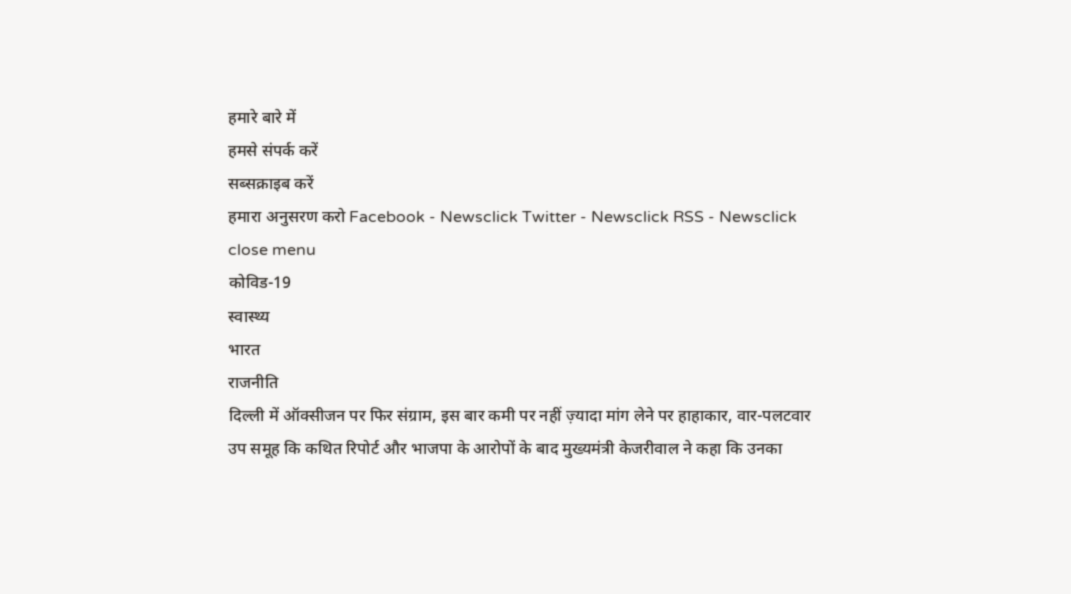हमारे बारे में
हमसे संपर्क करें
सब्सक्राइब करें
हमारा अनुसरण करो Facebook - Newsclick Twitter - Newsclick RSS - Newsclick
close menu
कोविड-19
स्वास्थ्य
भारत
राजनीति
दिल्ली में ऑक्सीजन पर फिर संग्राम, इस बार कमी पर नहीं ज़्यादा मांग लेने पर हाहाकार, वार-पलटवार
उप समूह कि कथित रिपोर्ट और भाजपा के आरोपों के बाद मुख्यमंत्री केजरीवाल ने कहा कि उनका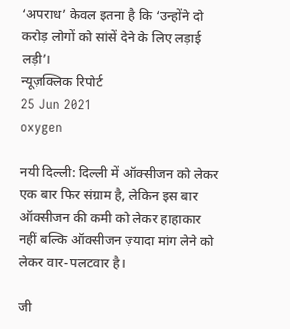‘अपराध’ केवल इतना है कि ‘उन्होंने दो करोड़ लोगों को सांसें देने के लिए लड़ाई लड़ी’।
न्यूज़क्लिक रिपोर्ट
25 Jun 2021
oxygen

नयी दिल्ली: दिल्ली में ऑक्सीजन को लेकर एक बार फिर संग्राम है, लेकिन इस बार ऑक्सीजन की कमी को लेकर हाहाकार नहीं बल्कि ऑक्सीजन ज़्यादा मांग लेने को लेकर वार-पलटवार है।

जी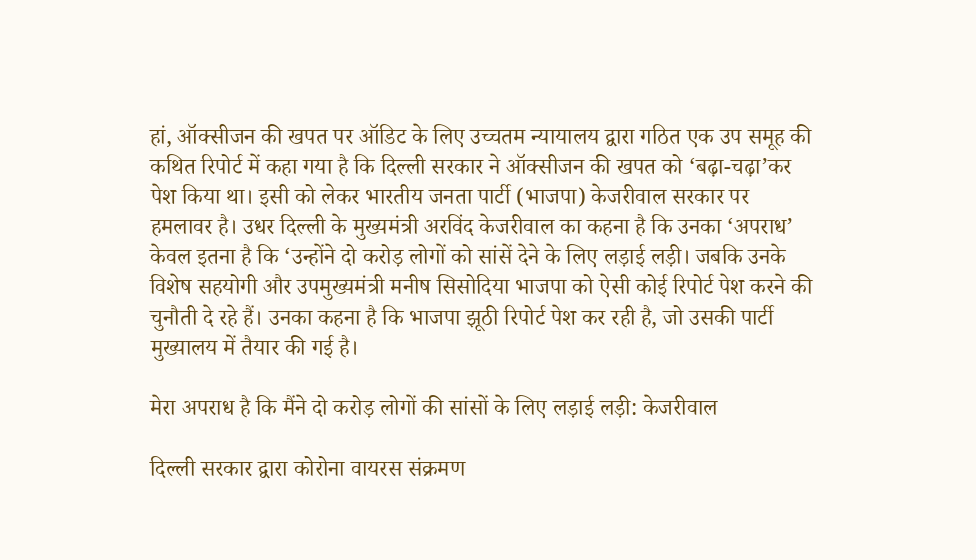हां, ऑक्सीजन की खपत पर ऑडिट के लिए उच्चतम न्यायालय द्वारा गठित एक उप समूह की कथित रिपोर्ट में कहा गया है कि दिल्ली सरकार ने ऑक्सीजन की खपत को ‘बढ़ा-चढ़ा’कर पेश किया था। इसी को लेकर भारतीय जनता पार्टी (भाजपा) केजरीवाल सरकार पर हमलावर है। उधर दिल्ली के मुख्यमंत्री अरविंद केजरीवाल का कहना है कि उनका ‘अपराध’ केवल इतना है कि ‘उन्होंने दो करोड़ लोगों को सांसें देने के लिए लड़ाई लड़ी। जबकि उनके विशेष सहयोगी और उपमुख्यमंत्री मनीष सिसोदिया भाजपा को ऐसी कोई रिपोर्ट पेश करने की चुनौती दे रहे हैं। उनका कहना है कि भाजपा झूठी रिपोर्ट पेश कर रही है, जो उसकी पार्टी मुख्यालय में तैयार की गई है।

मेरा अपराध है कि मैंने दो करोड़ लोगों की सांसों के लिए लड़ाई लड़ी: केजरीवाल

दिल्ली सरकार द्वारा कोरोना वायरस संक्रमण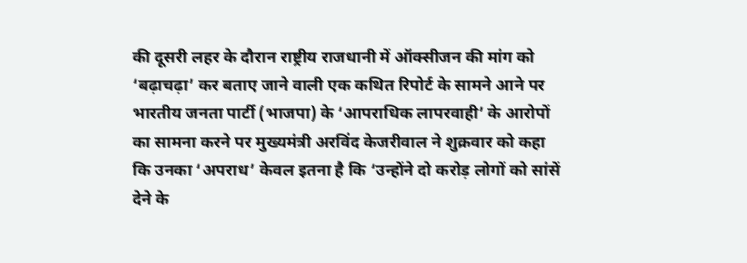की दूसरी लहर के दौरान राष्ट्रीय राजधानी में ऑक्सीजन की मांग को ‘बढ़ाचढ़ा’ कर बताए जाने वाली एक कथित रिपोर्ट के सामने आने पर भारतीय जनता पार्टी (भाजपा) के ‘आपराधिक लापरवाही’ के आरोपों का सामना करने पर मुख्यमंत्री अरविंद केजरीवाल ने शुक्रवार को कहा कि उनका ‘अपराध’ केवल इतना है कि ‘उन्होंने दो करोड़ लोगों को सांसें देने के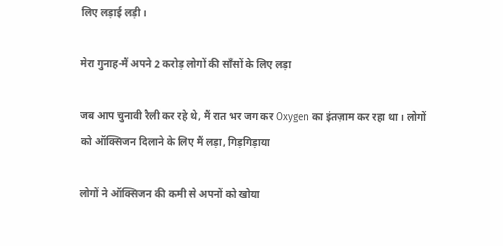लिए लड़ाई लड़ी।

मेरा गुनाह-मैं अपने 2 करोड़ लोगों की साँसों के लिए लड़ा

जब आप चुनावी रैली कर रहे थे, मैं रात भर जग कर Oxygen का इंतज़ाम कर रहा था। लोगों को ऑक्सिजन दिलाने के लिए मैं लड़ा, गिड़गिड़ाया

लोगों ने ऑक्सिजन की कमी से अपनों को खोया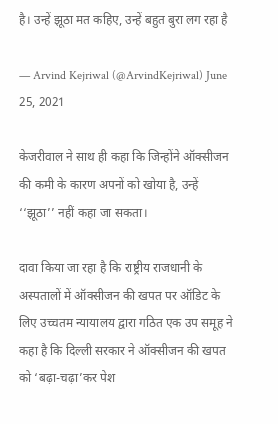है। उन्हें झूठा मत कहिए, उन्हें बहुत बुरा लग रहा है

— Arvind Kejriwal (@ArvindKejriwal) June 25, 2021

केजरीवाल ने साथ ही कहा कि जिन्होंने ऑक्सीजन की कमी के कारण अपनों को खोया है, उन्हें ‘‘झूठा’’ नहीं कहा जा सकता।

दावा किया जा रहा है कि राष्ट्रीय राजधानी के अस्पतालों में ऑक्सीजन की खपत पर ऑडिट के लिए उच्चतम न्यायालय द्वारा गठित एक उप समूह ने कहा है कि दिल्ली सरकार ने ऑक्सीजन की खपत को ‘बढ़ा-चढ़ा’कर पेश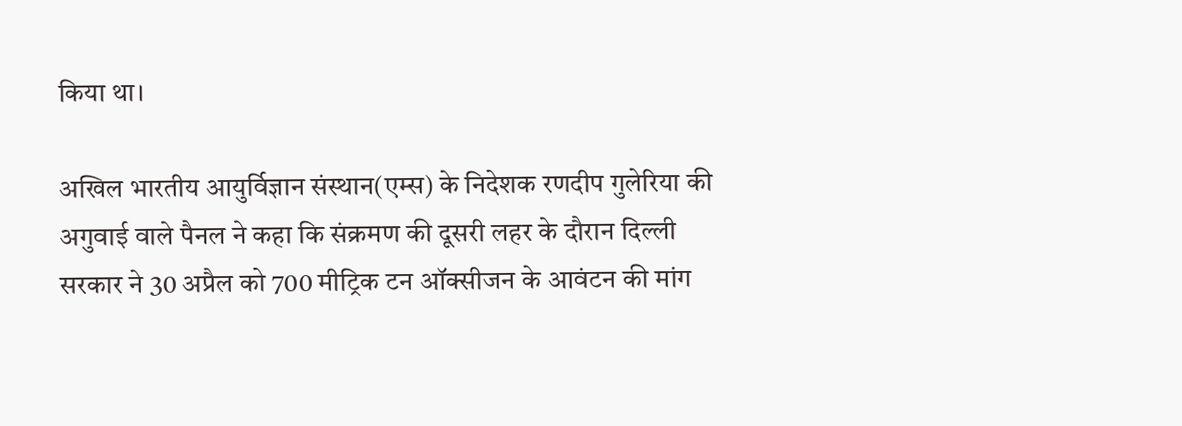किया था।

अखिल भारतीय आयुर्विज्ञान संस्थान(एम्स) के निदेशक रणदीप गुलेरिया की अगुवाई वाले पैनल ने कहा कि संक्रमण की दूसरी लहर के दौरान दिल्ली सरकार ने 30 अप्रैल को 700 मीट्रिक टन ऑक्सीजन के आवंटन की मांग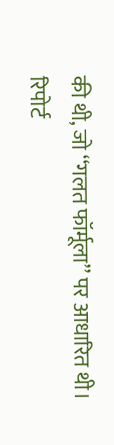की थी, जो ‘‘गलत फॉर्मूला’’ पर आधारित थी। रिपोर्ट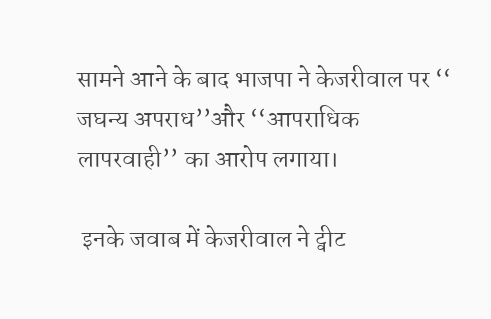सामने आने के बाद भाजपा ने केजरीवाल पर ‘‘ जघन्य अपराध’’और ‘‘आपराधिक लापरवाही’’ का आरोप लगाया।

 इनके जवाब में केजरीवाल ने ट्वीट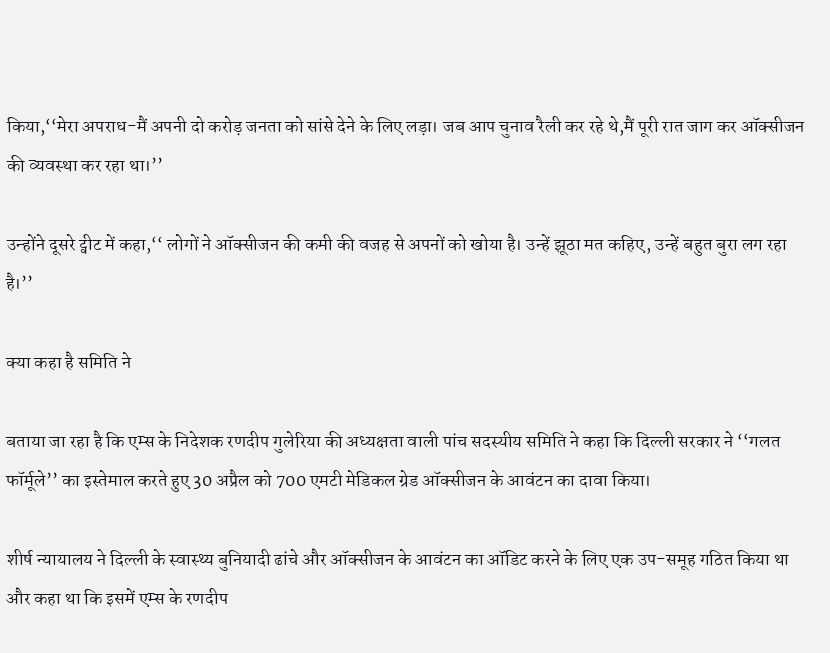किया,‘‘मेरा अपराध-मैं अपनी दो करोड़ जनता को सांसे देने के लिए लड़ा। जब आप चुनाव रैली कर रहे थे,मैं पूरी रात जाग कर ऑक्सीजन की व्यवस्था कर रहा था।’’

उन्होंने दूसरे ट्वीट में कहा,‘‘ लोगों ने ऑक्सीजन की कमी की वजह से अपनों को खोया है। उन्हें झूठा मत कहिए, उन्हें बहुत बुरा लग रहा है।’’

क्या कहा है समिति ने

बताया जा रहा है कि एम्स के निदेशक रणदीप गुलेरिया की अध्यक्षता वाली पांच सदस्यीय समिति ने कहा कि दिल्ली सरकार ने ‘‘गलत फॉर्मूले’’ का इस्तेमाल करते हुए 30 अप्रैल को 700 एमटी मेडिकल ग्रेड ऑक्सीजन के आवंटन का दावा किया।

शीर्ष न्यायालय ने दिल्ली के स्वास्थ्य बुनियादी ढांचे और ऑक्सीजन के आवंटन का ऑडिट करने के लिए एक उप-समूह गठित किया था और कहा था कि इसमें एम्स के रणदीप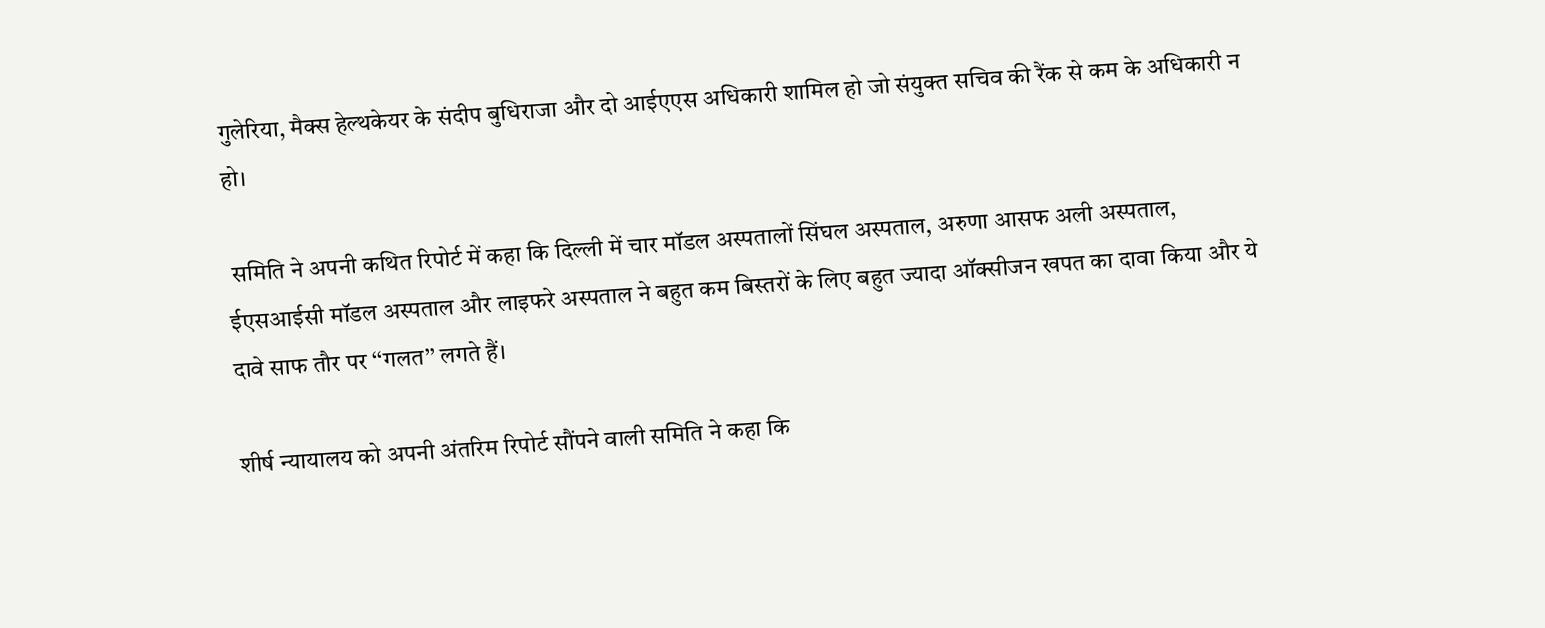गुलेरिया, मैक्स हेल्थकेयर के संदीप बुधिराजा और दो आईएएस अधिकारी शामिल हो जो संयुक्त सचिव की रैंक से कम के अधिकारी न हो।

 समिति ने अपनी कथित रिपोर्ट में कहा कि दिल्ली में चार मॉडल अस्पतालों सिंघल अस्पताल, अरुणा आसफ अली अस्पताल, ईएसआईसी मॉडल अस्पताल और लाइफरे अस्पताल ने बहुत कम बिस्तरों के लिए बहुत ज्यादा ऑक्सीजन खपत का दावा किया और ये दावे साफ तौर पर ‘‘गलत’’ लगते हैं।

शीर्ष न्यायालय को अपनी अंतरिम रिपोर्ट सौंपने वाली समिति ने कहा कि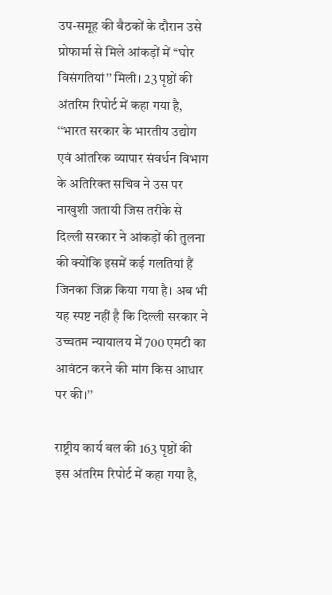उप-समूह की बैठकों के दौरान उसे प्रोफार्मा से मिले आंकड़ों में ‘‘घोर विसंगतियां’’ मिली। 23 पृष्ठों की अंतरिम रिपोर्ट में कहा गया है, ‘‘भारत सरकार के भारतीय उद्योग एवं आंतरिक व्यापार संवर्धन विभाग के अतिरिक्त सचिव ने उस पर नाखुशी जतायी जिस तरीके से दिल्ली सरकार ने आंकड़ों की तुलना की क्योंकि इसमें कई गलतियां हैं जिनका जिक्र किया गया है। अब भी यह स्पष्ट नहीं है कि दिल्ली सरकार ने उच्चतम न्यायालय में 700 एमटी का आवंटन करने की मांग किस आधार पर की।’’

राष्ट्रीय कार्य बल की 163 पृष्ठों की इस अंतरिम रिपोर्ट में कहा गया है,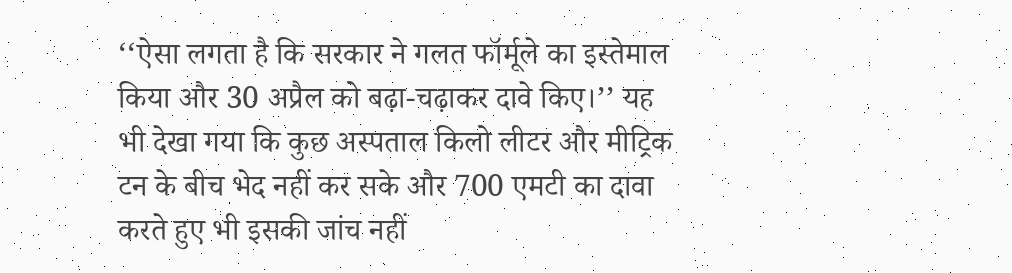‘‘ऐसा लगता है कि सरकार ने गलत फॉर्मूले का इस्तेमाल किया और 30 अप्रैल को बढ़ा-चढ़ाकर दावे किए।’’ यह भी देखा गया कि कुछ अस्पताल किलो लीटर और मीट्रिक टन के बीच भेद नहीं कर सके और 700 एमटी का दावा करते हुए भी इसकी जांच नहीं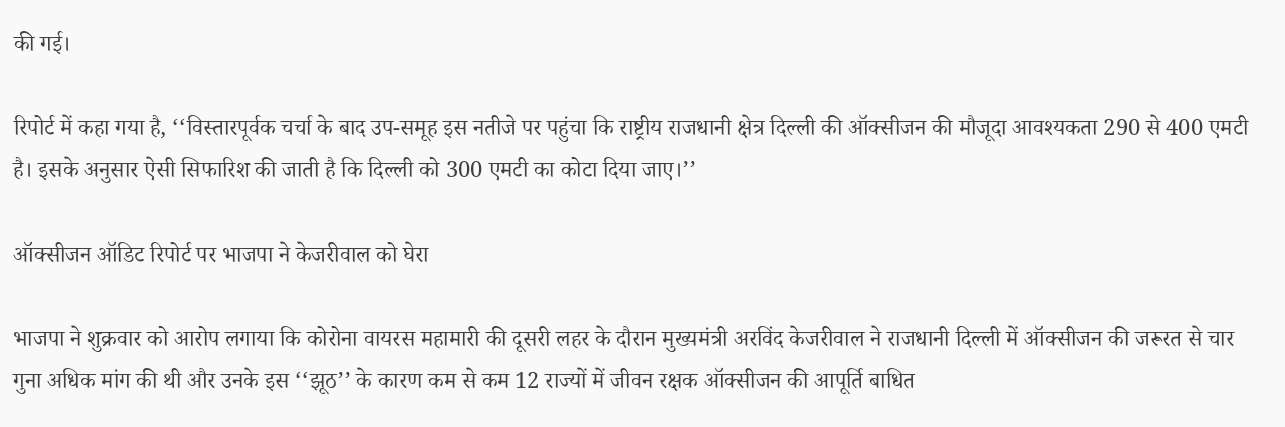की गई।

रिपोर्ट में कहा गया है, ‘‘विस्तारपूर्वक चर्चा के बाद उप-समूह इस नतीजे पर पहुंचा कि राष्ट्रीय राजधानी क्षेत्र दिल्ली की ऑक्सीजन की मौजूदा आवश्यकता 290 से 400 एमटी है। इसके अनुसार ऐसी सिफारिश की जाती है कि दिल्ली को 300 एमटी का कोटा दिया जाए।’’

ऑक्सीजन ऑडिट रिपोर्ट पर भाजपा ने केजरीवाल को घेरा

भाजपा ने शुक्रवार को आरोप लगाया कि कोरोना वायरस महामारी की दूसरी लहर के दौरान मुख्यमंत्री अरविंद केजरीवाल ने राजधानी दिल्ली में ऑक्सीजन की जरूरत से चार गुना अधिक मांग की थी और उनके इस ‘‘झूठ’’ के कारण कम से कम 12 राज्यों में जीवन रक्षक ऑक्सीजन की आपूर्ति बाधित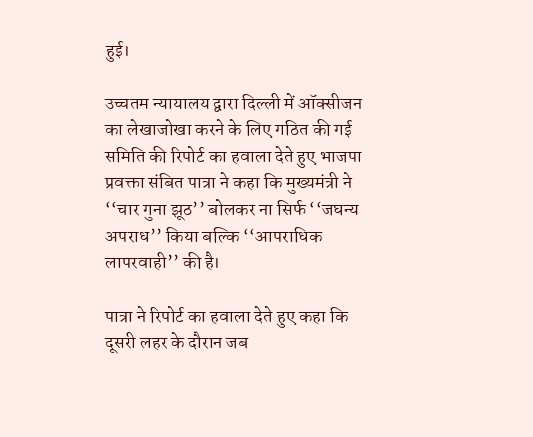हुई।

उच्चतम न्यायालय द्वारा दिल्ली में ऑक्सीजन का लेखाजोखा करने के लिए गठित की गई समिति की रिपोर्ट का हवाला देते हुए भाजपा प्रवक्ता संबित पात्रा ने कहा कि मुख्यमंत्री ने ‘‘चार गुना झूठ’’ बोलकर ना सिर्फ ‘‘जघन्य अपराध’’ किया बल्कि ‘‘आपराधिक लापरवाही’’ की है।

पात्रा ने रिपोर्ट का हवाला देते हुए कहा कि दूसरी लहर के दौरान जब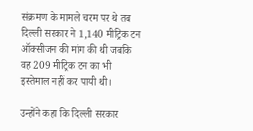संक्रमण के मामले चरम पर थे तब दिल्ली सरकार ने 1,140 मीट्रिक टन ऑक्सीजन की मांग की थी जबकि वह 209 मीट्रिक टन का भी इस्तेमाल नहीं कर पायी थी।

उन्होंने कहा कि दिल्ली सरकार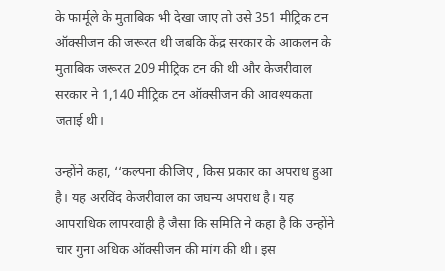के फार्मूले के मुताबिक भी देखा जाए तो उसे 351 मीट्रिक टन ऑक्सीजन की जरूरत थी जबकि केंद्र सरकार के आकलन के मुताबिक जरूरत 209 मीट्रिक टन की थी और केजरीवाल सरकार ने 1,140 मीट्रिक टन ऑक्सीजन की आवश्यकता जताई थी।

उन्होंने कहा, ‘‘कल्पना कीजिए , किस प्रकार का अपराध हुआ है। यह अरविंद केजरीवाल का जघन्य अपराध है। यह आपराधिक लापरवाही है जैसा कि समिति ने कहा है कि उन्होंने चार गुना अधिक ऑक्सीजन की मांग की थी। इस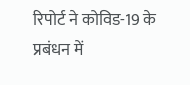रिपोर्ट ने कोविड-19 के प्रबंधन में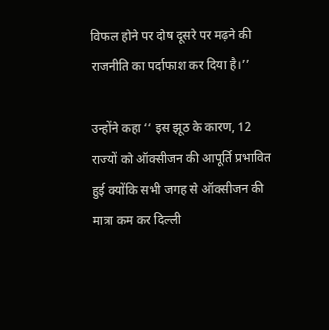विफल होने पर दोष दूसरे पर मढ़ने की राजनीति का पर्दाफाश कर दिया है।’’

उन्होंने कहा ‘‘ इस झूठ के कारण, 12 राज्यों को ऑक्सीजन की आपूर्ति प्रभावित हुई क्योंकि सभी जगह से ऑक्सीजन की मात्रा कम कर दिल्ली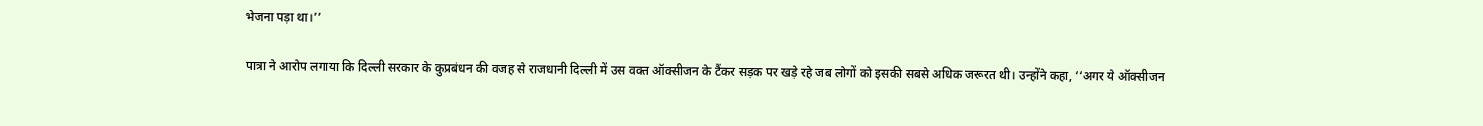भेजना पड़ा था।’’

पात्रा ने आरोप लगाया कि दिल्ली सरकार के कुप्रबंधन की वजह से राजधानी दिल्ली में उस वक्त ऑक्सीजन के टैंकर सड़क पर खड़े रहे जब लोगों को इसकी सबसे अधिक जरूरत थी। उन्होंने कहा, ‘‘अगर ये ऑक्सीजन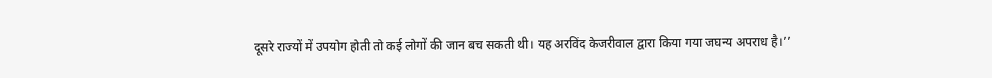दूसरे राज्यों में उपयोग होती तो कई लोगों की जान बच सकती थी। यह अरविंद केजरीवाल द्वारा किया गया जघन्य अपराध है।’’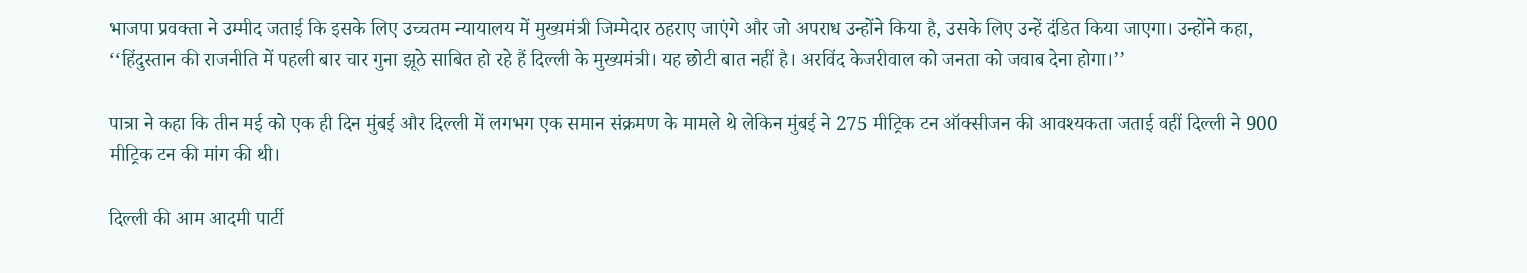भाजपा प्रवक्ता ने उम्मीद जताई कि इसके लिए उच्चतम न्यायालय में मुख्यमंत्री जिम्मेदार ठहराए जाएंगे और जो अपराध उन्होंने किया है, उसके लिए उन्हें दंडित किया जाएगा। उन्होंने कहा, ‘‘हिंदुस्तान की राजनीति में पहली बार चार गुना झूठे साबित हो रहे हैं दिल्ली के मुख्यमंत्री। यह छोटी बात नहीं है। अरविंद केजरीवाल को जनता को जवाब देना होगा।’’

पात्रा ने कहा कि तीन मई को एक ही दिन मुंबई और दिल्ली में लगभग एक समान संक्रमण के मामले थे लेकिन मुंबई ने 275 मीट्रिक टन ऑक्सीजन की आवश्यकता जताई वहीं दिल्ली ने 900 मीट्रिक टन की मांग की थी।

दिल्ली की आम आदमी पार्टी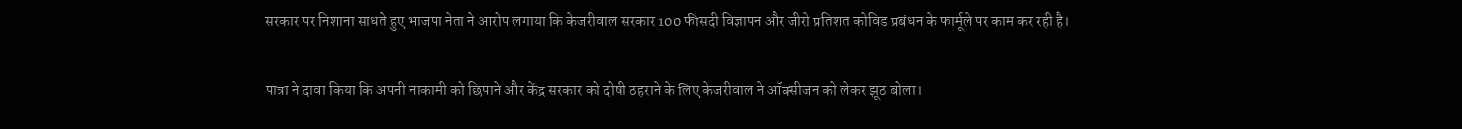सरकार पर निशाना साधते हुए भाजपा नेता ने आरोप लगाया कि केजरीवाल सरकार 100 फीसदी विज्ञापन और जीरो प्रतिशत कोविड प्रबंधन के फार्मूले पर काम कर रही है।

पात्रा ने दावा किया कि अपनी नाकामी को छिपाने और केंद्र सरकार को दोषी ठहराने के लिए केजरीवाल ने ऑक्सीजन को लेकर झूठ बोला।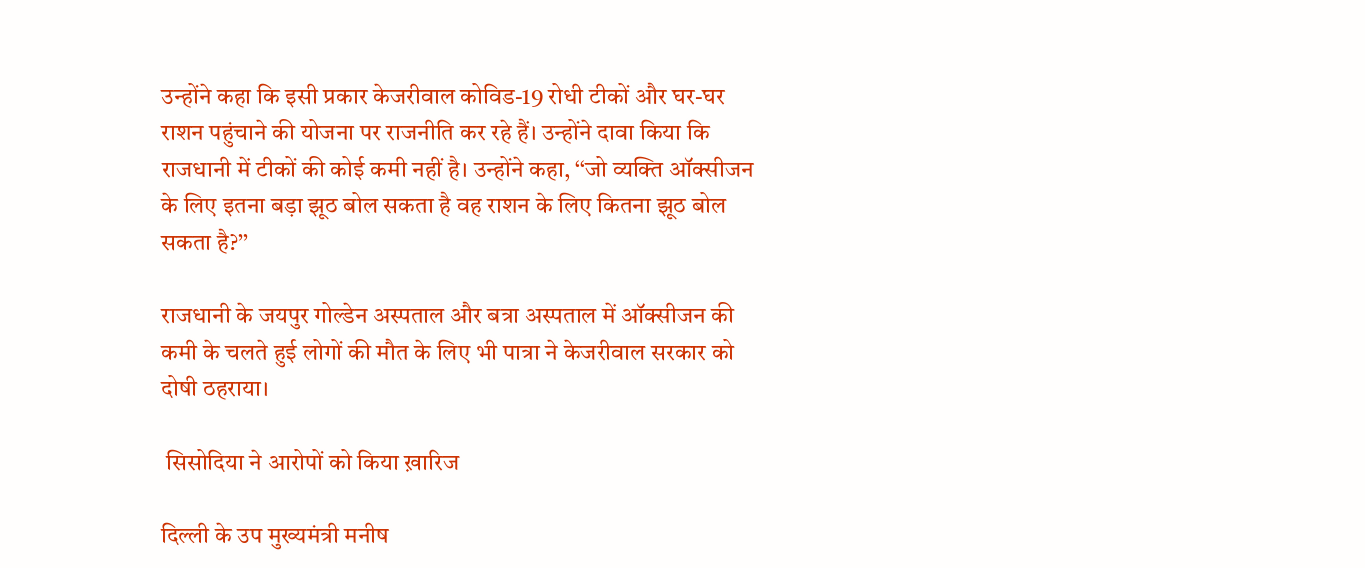उन्होंने कहा कि इसी प्रकार केजरीवाल कोविड-19 रोधी टीकों और घर-घर राशन पहुंचाने की योजना पर राजनीति कर रहे हैं। उन्होंने दावा किया कि राजधानी में टीकों की कोई कमी नहीं है। उन्होंने कहा, ‘‘जो व्यक्ति ऑक्सीजन के लिए इतना बड़ा झूठ बोल सकता है वह राशन के लिए कितना झूठ बोल सकता है?’’

राजधानी के जयपुर गोल्डेन अस्पताल और बत्रा अस्पताल में ऑक्सीजन की कमी के चलते हुई लोगों की मौत के लिए भी पात्रा ने केजरीवाल सरकार को दोषी ठहराया।

 सिसोदिया ने आरोपों को किया ख़ारिज

दिल्ली के उप मुख्यमंत्री मनीष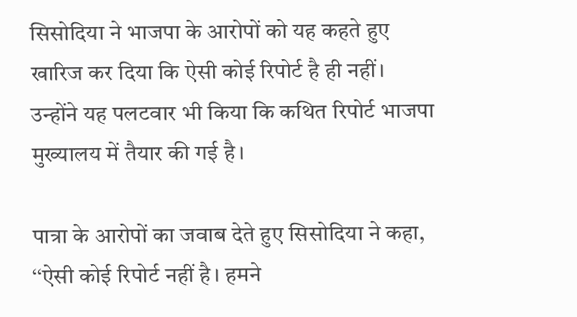सिसोदिया ने भाजपा के आरोपों को यह कहते हुए खारिज कर दिया कि ऐसी कोई रिपोर्ट है ही नहीं। उन्होंने यह पलटवार भी किया कि कथित रिपोर्ट भाजपा मुख्यालय में तैयार की गई है।

पात्रा के आरोपों का जवाब देते हुए सिसोदिया ने कहा, ‘‘ऐसी कोई रिपोर्ट नहीं है। हमने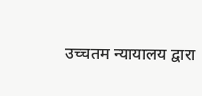उच्चतम न्यायालय द्वारा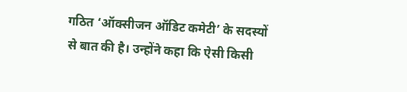गठित ‘ऑक्सीजन ऑडिट कमेटी’ के सदस्यों से बात की है। उन्होंने कहा कि ऐसी किसी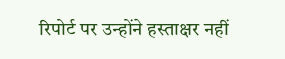रिपोर्ट पर उन्होंने हस्ताक्षर नहीं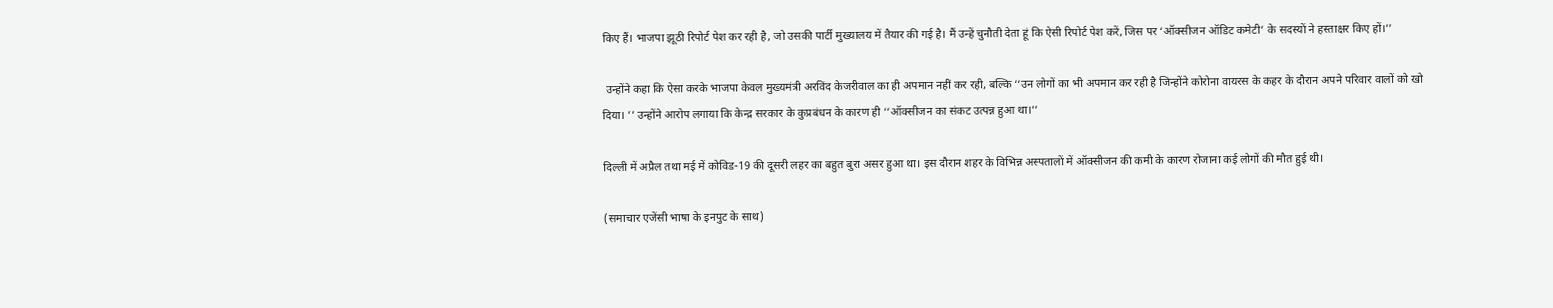किए हैं। भाजपा झूठी रिपोर्ट पेश कर रही है, जो उसकी पार्टी मुख्यालय में तैयार की गई है। मैं उन्हें चुनौती देता हूं कि ऐसी रिपोर्ट पेश करें, जिस पर ‘ऑक्सीजन ऑडिट कमेटी’ के सदस्यों ने हस्ताक्षर किए हों।’’

 उन्होंने कहा कि ऐसा करके भाजपा केवल मुख्यमंत्री अरविंद केजरीवाल का ही अपमान नहीं कर रही, बल्कि ‘‘उन लोगों का भी अपमान कर रही है जिन्होंने कोरोना वायरस के कहर के दौरान अपने परिवार वालों को खो दिया। ’’ उन्होंने आरोप लगाया कि केन्द्र सरकार के कुप्रबंधन के कारण ही ‘‘ऑक्सीजन का संकट उत्पन्न हुआ था।’’

दिल्ली में अप्रैल तथा मई में कोविड-19 की दूसरी लहर का बहुत बुरा असर हुआ था। इस दौरान शहर के विभिन्न अस्पतालों में ऑक्सीजन की कमी के कारण रोजाना कई लोगों की मौत हुई थी।

(समाचार एजेंसी भाषा के इनपुट के साथ)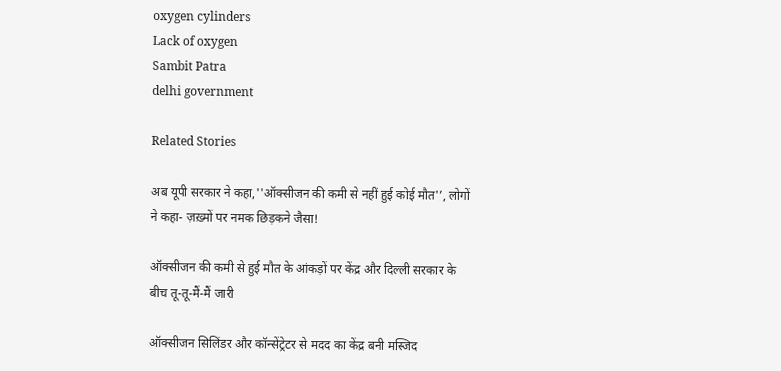oxygen cylinders
Lack of oxygen
Sambit Patra
delhi government

Related Stories

अब यूपी सरकार ने कहा,''ऑक्सीजन की कमी से नहीं हुई कोई मौत'’, लोगों ने कहा- ज़ख़्मों पर नमक छिड़कने जैसा!

ऑक्सीजन की कमी से हुई मौत के आंकड़ों पर केंद्र और दिल्ली सरकार के बीच तू-तू-मैं-मैं जारी

ऑक्सीजन सिलिंडर और कॉन्सेंट्रेटर से मदद का केंद्र बनी मस्जिद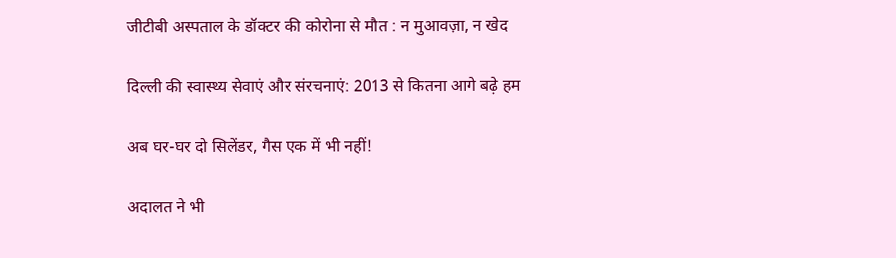जीटीबी अस्पताल के डॉक्टर की कोरोना से मौत : न मुआवज़ा, न खेद

दिल्ली की स्वास्थ्य सेवाएं और संरचनाएं: 2013 से कितना आगे बढ़े हम

अब घर-घर दो सिलेंडर, गैस एक में भी नहीं!

अदालत ने भी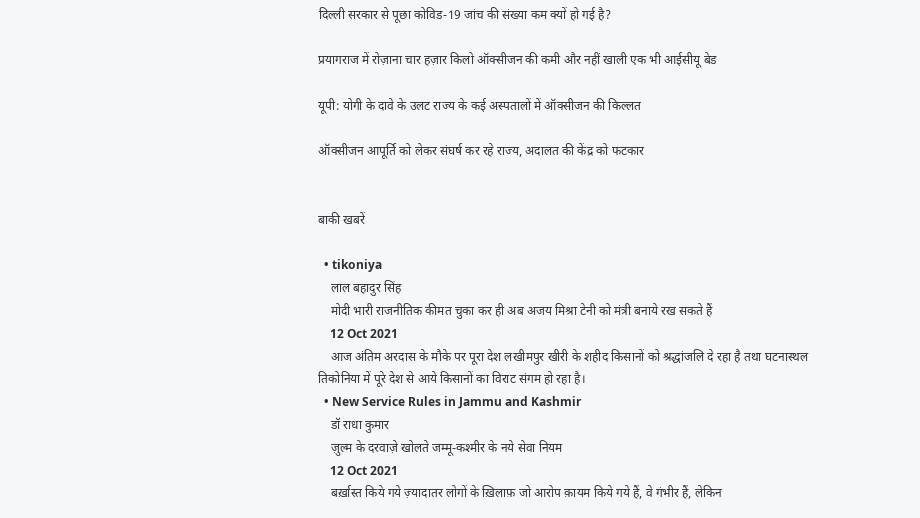दिल्ली सरकार से पूछा कोविड-19 जांच की संख्या कम क्यों हो गई है?

प्रयागराज में रोज़ाना चार हज़ार किलो ऑक्सीजन की कमी और नहीं खाली एक भी आईसीयू बेड

यूपी: योगी के दावे के उलट राज्य के कई अस्पतालों में ऑक्सीजन की किल्लत

ऑक्सीजन आपूर्ति को लेकर संघर्ष कर रहे राज्य, अदालत की केंद्र को फटकार


बाकी खबरें

  • tikoniya
    लाल बहादुर सिंह
    मोदी भारी राजनीतिक कीमत चुका कर ही अब अजय मिश्रा टेनी को मंत्री बनाये रख सकते हैं
    12 Oct 2021
    आज अंतिम अरदास के मौके पर पूरा देश लखीमपुर खीरी के शहीद किसानों को श्रद्धांजलि दे रहा है तथा घटनास्थल तिकोनिया में पूरे देश से आये किसानों का विराट संगम हो रहा है।
  • New Service Rules in Jammu and Kashmir
    डॉ राधा कुमार
    ज़ुल्म के दरवाज़े खोलते जम्मू-कश्मीर के नये सेवा नियम
    12 Oct 2021
    बर्ख़ास्त किये गये ज़्यादातर लोगों के ख़िलाफ़ जो आरोप क़ायम किये गये हैं, वे गंभीर हैं, लेकिन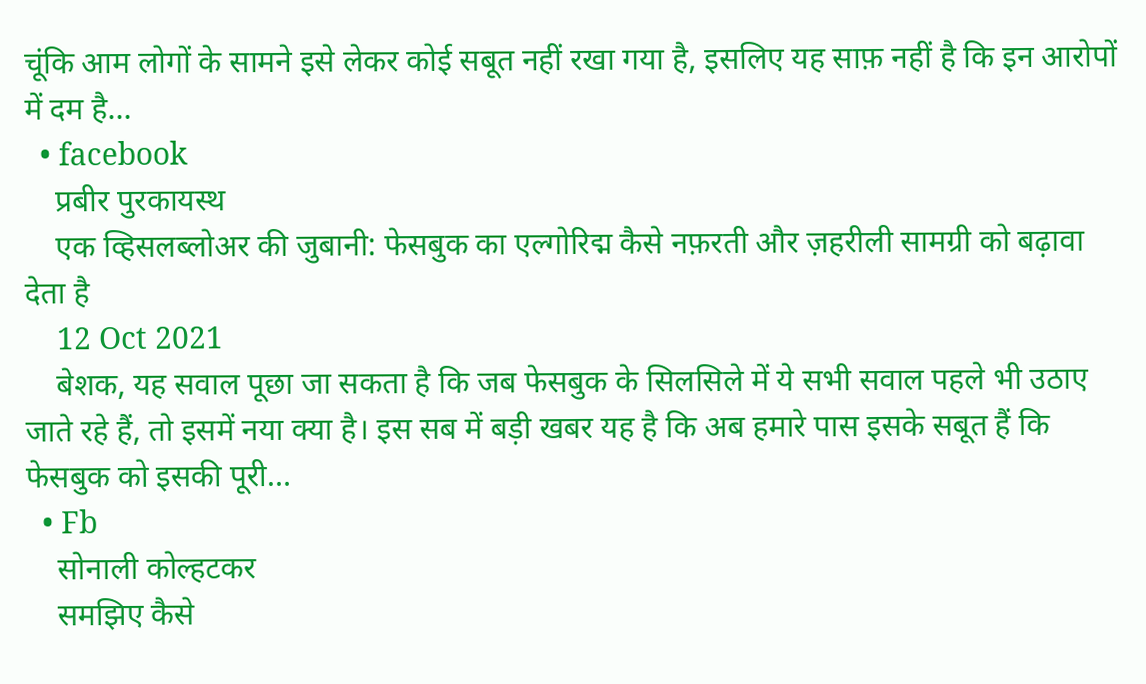चूंकि आम लोगों के सामने इसे लेकर कोई सबूत नहीं रखा गया है, इसलिए यह साफ़ नहीं है कि इन आरोपों में दम है…
  • facebook
    प्रबीर पुरकायस्थ
    एक व्हिसलब्लोअर की जुबानी: फेसबुक का एल्गोरिद्म कैसे नफ़रती और ज़हरीली सामग्री को बढ़ावा देता है
    12 Oct 2021
    बेशक, यह सवाल पूछा जा सकता है कि जब फेसबुक के सिलसिले में ये सभी सवाल पहले भी उठाए जाते रहे हैं, तो इसमें नया क्या है। इस सब में बड़ी खबर यह है कि अब हमारे पास इसके सबूत हैं कि फेसबुक को इसकी पूरी…
  • Fb
    सोनाली कोल्हटकर
    समझिए कैसे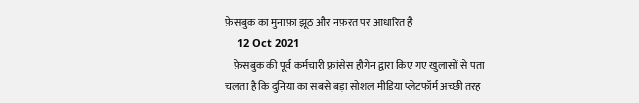फ़ेसबुक का मुनाफ़ा झूठ और नफ़रत पर आधारित है
    12 Oct 2021
    फ़ेसबुक की पूर्व कर्मचारी फ़्रांसेस हौगेन द्वारा किए गए खुलासों से पता चलता है कि दुनिया का सबसे बड़ा सोशल मीडिया प्लेटफॉर्म अच्छी तरह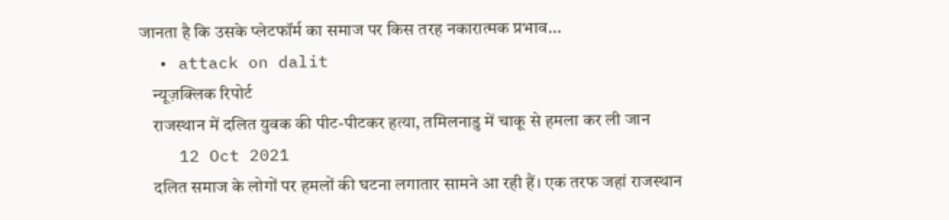जानता है कि उसके प्लेटफॉर्म का समाज पर किस तरह नकारात्मक प्रभाव…
  • attack on dalit
    न्यूज़क्लिक रिपोर्ट
    राजस्थान में दलित युवक की पीट-पीटकर हत्या, तमिलनाडु में चाकू से हमला कर ली जान
    12 Oct 2021
    दलित समाज के लोगों पर हमलों की घटना लगातार सामने आ रही हैं। एक तरफ जहां राजस्थान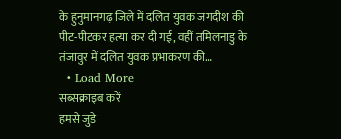के हुनुमानगढ़ जिले में दलित युवक जगदीश की पीट-पीटकर हत्या कर दी गई, वहीं तमिलनाडु के तंजावुर में दलित युवक प्रभाकरण की…
  • Load More
सब्सक्राइब करें
हमसे जुडे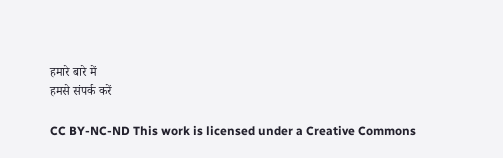हमारे बारे में
हमसे संपर्क करें

CC BY-NC-ND This work is licensed under a Creative Commons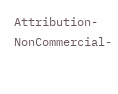Attribution-NonCommercial-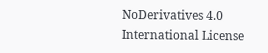NoDerivatives 4.0 International License